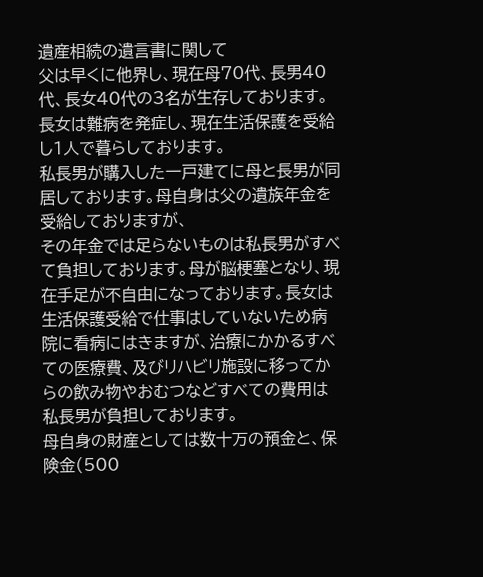遺産相続の遺言書に関して
父は早くに他界し、現在母70代、長男40代、長女40代の3名が生存しております。
長女は難病を発症し、現在生活保護を受給し1人で暮らしております。
私長男が購入した一戸建てに母と長男が同居しております。母自身は父の遺族年金を受給しておりますが、
その年金では足らないものは私長男がすべて負担しております。母が脳梗塞となり、現在手足が不自由になっております。長女は生活保護受給で仕事はしていないため病院に看病にはきますが、治療にかかるすべての医療費、及びリハビリ施設に移ってからの飲み物やおむつなどすべての費用は私長男が負担しております。
母自身の財産としては数十万の預金と、保険金(500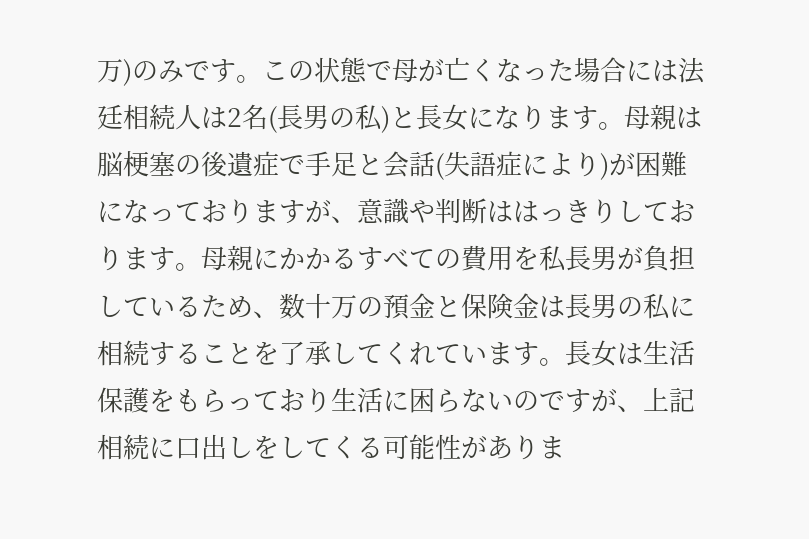万)のみです。この状態で母が亡くなった場合には法廷相続人は2名(長男の私)と長女になります。母親は脳梗塞の後遺症で手足と会話(失語症により)が困難になっておりますが、意識や判断ははっきりしております。母親にかかるすべての費用を私長男が負担しているため、数十万の預金と保険金は長男の私に相続することを了承してくれています。長女は生活保護をもらっており生活に困らないのですが、上記相続に口出しをしてくる可能性がありま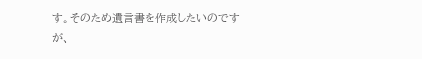す。そのため遺言書を作成したいのですが、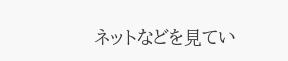ネットなどを見てい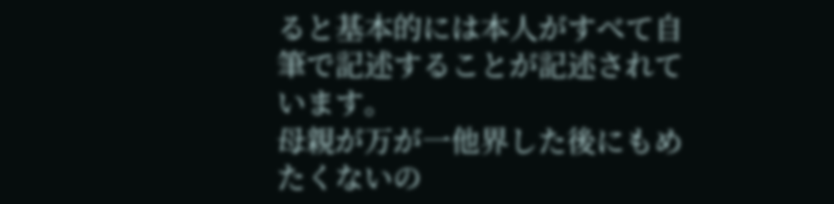ると基本的には本人がすべて自筆で記述することが記述されています。
母親が万が一他界した後にもめたくないの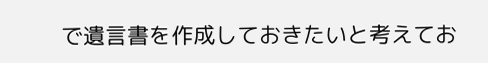で遺言書を作成しておきたいと考えてお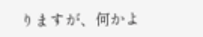りますが、何かよ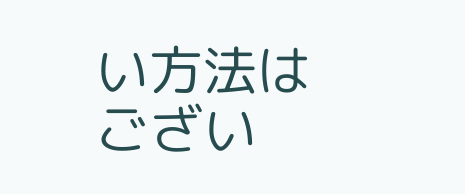い方法はござい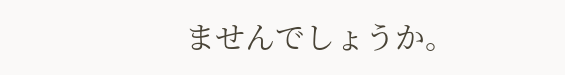ませんでしょうか。